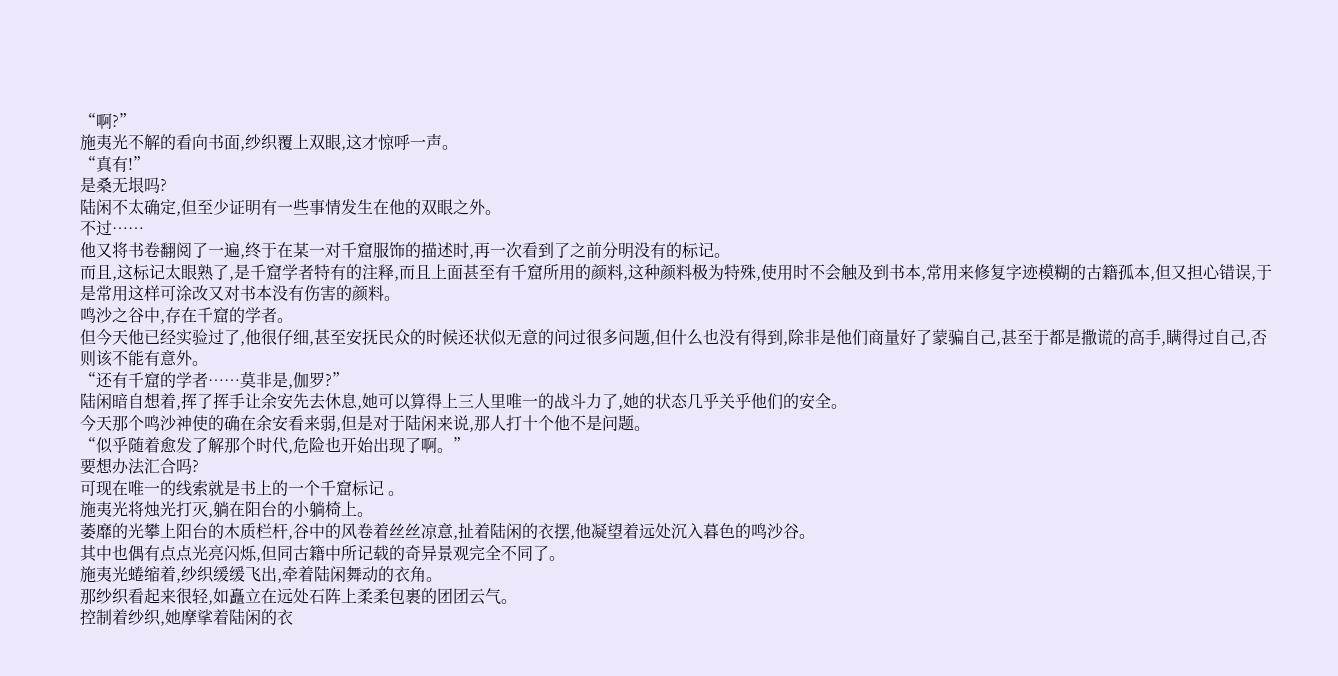“啊?”
施夷光不解的看向书面,纱织覆上双眼,这才惊呼一声。
“真有!”
是桑无垠吗?
陆闲不太确定,但至少证明有一些事情发生在他的双眼之外。
不过……
他又将书卷翻阅了一遍,终于在某一对千窟服饰的描述时,再一次看到了之前分明没有的标记。
而且,这标记太眼熟了,是千窟学者特有的注释,而且上面甚至有千窟所用的颜料,这种颜料极为特殊,使用时不会触及到书本,常用来修复字迹模糊的古籍孤本,但又担心错误,于是常用这样可涂改又对书本没有伤害的颜料。
鸣沙之谷中,存在千窟的学者。
但今天他已经实验过了,他很仔细,甚至安抚民众的时候还状似无意的问过很多问题,但什么也没有得到,除非是他们商量好了蒙骗自己,甚至于都是撒谎的高手,瞒得过自己,否则该不能有意外。
“还有千窟的学者……莫非是,伽罗?”
陆闲暗自想着,挥了挥手让余安先去休息,她可以算得上三人里唯一的战斗力了,她的状态几乎关乎他们的安全。
今天那个鸣沙神使的确在余安看来弱,但是对于陆闲来说,那人打十个他不是问题。
“似乎随着愈发了解那个时代,危险也开始出现了啊。”
要想办法汇合吗?
可现在唯一的线索就是书上的一个千窟标记 。
施夷光将烛光打灭,躺在阳台的小躺椅上。
萎靡的光攀上阳台的木质栏杆,谷中的风卷着丝丝凉意,扯着陆闲的衣摆,他凝望着远处沉入暮色的鸣沙谷。
其中也偶有点点光亮闪烁,但同古籍中所记载的奇异景观完全不同了。
施夷光蜷缩着,纱织缓缓飞出,牵着陆闲舞动的衣角。
那纱织看起来很轻,如矗立在远处石阵上柔柔包裹的团团云气。
控制着纱织,她摩挲着陆闲的衣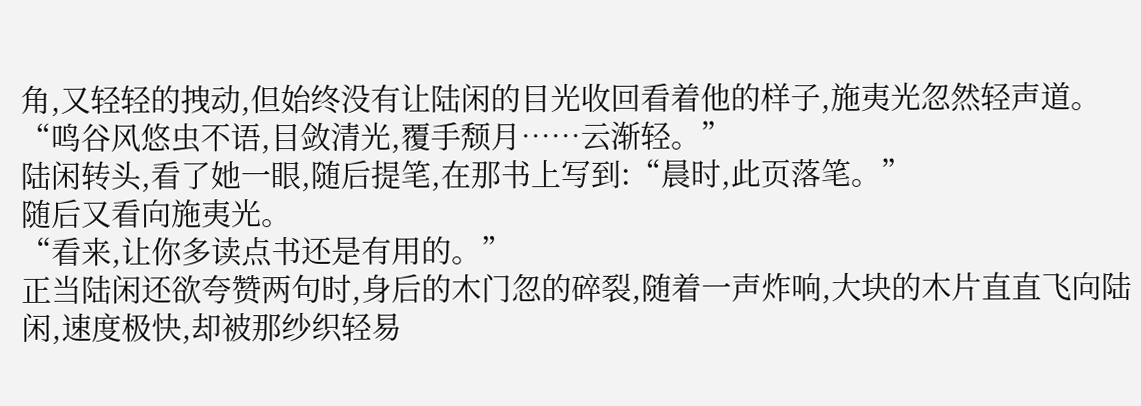角,又轻轻的拽动,但始终没有让陆闲的目光收回看着他的样子,施夷光忽然轻声道。
“鸣谷风悠虫不语,目敛清光,覆手颓月……云渐轻。”
陆闲转头,看了她一眼,随后提笔,在那书上写到:“晨时,此页落笔。”
随后又看向施夷光。
“看来,让你多读点书还是有用的。”
正当陆闲还欲夸赞两句时,身后的木门忽的碎裂,随着一声炸响,大块的木片直直飞向陆闲,速度极快,却被那纱织轻易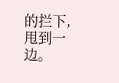的拦下,甩到一边。